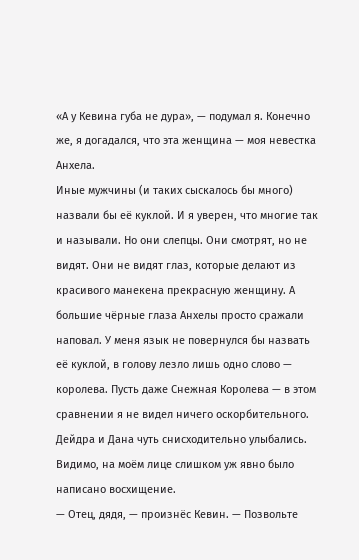«А у Кевина губа не дура», — подумал я. Конечно же, я догадался, что эта женщина — моя невестка Анхела.
Иные мужчины (и таких сыскалось бы много) назвали бы её куклой. И я уверен, что многие так и называли. Но они слепцы. Они смотрят, но не видят. Они не видят глаз, которые делают из красивого манекена прекрасную женщину. А большие чёрные глаза Анхелы просто сражали наповал. У меня язык не повернулся бы назвать её куклой, в голову лезло лишь одно слово — королева. Пусть даже Снежная Королева — в этом сравнении я не видел ничего оскорбительного.
Дейдра и Дана чуть снисходительно улыбались. Видимо, на моём лице слишком уж явно было написано восхищение.
— Отец, дядя, — произнёс Кевин. — Позвольте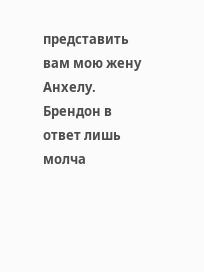представить вам мою жену Анхелу.
Брендон в ответ лишь молча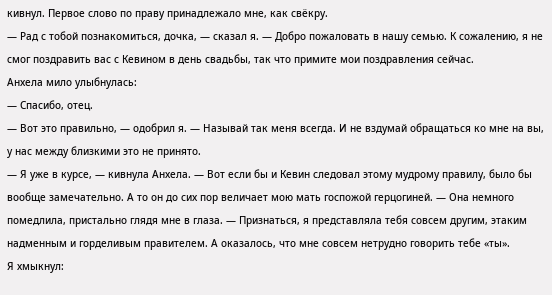кивнул. Первое слово по праву принадлежало мне, как свёкру.
— Рад с тобой познакомиться, дочка, — сказал я. — Добро пожаловать в нашу семью. К сожалению, я не смог поздравить вас с Кевином в день свадьбы, так что примите мои поздравления сейчас.
Анхела мило улыбнулась:
— Спасибо, отец.
— Вот это правильно, — одобрил я. — Называй так меня всегда. И не вздумай обращаться ко мне на вы, у нас между близкими это не принято.
— Я уже в курсе, — кивнула Анхела. — Вот если бы и Кевин следовал этому мудрому правилу, было бы вообще замечательно. А то он до сих пор величает мою мать госпожой герцогиней. — Она немного помедлила, пристально глядя мне в глаза. — Признаться, я представляла тебя совсем другим, этаким надменным и горделивым правителем. А оказалось, что мне совсем нетрудно говорить тебе «ты».
Я хмыкнул: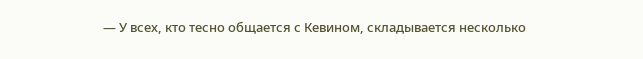— У всех, кто тесно общается с Кевином, складывается несколько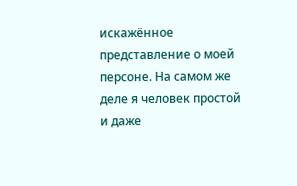искажённое представление о моей персоне. На самом же деле я человек простой и даже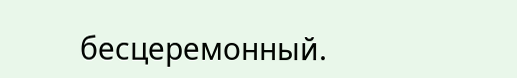бесцеремонный.